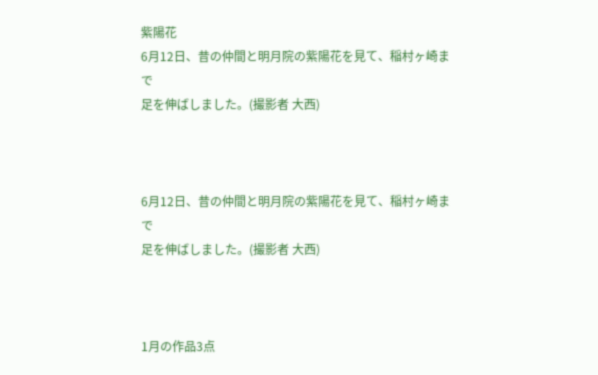紫陽花
6月12日、昔の仲間と明月院の紫陽花を見て、稲村ヶ崎まで
足を伸ばしました。(撮影者 大西)



6月12日、昔の仲間と明月院の紫陽花を見て、稲村ヶ崎まで
足を伸ばしました。(撮影者 大西)



1月の作品3点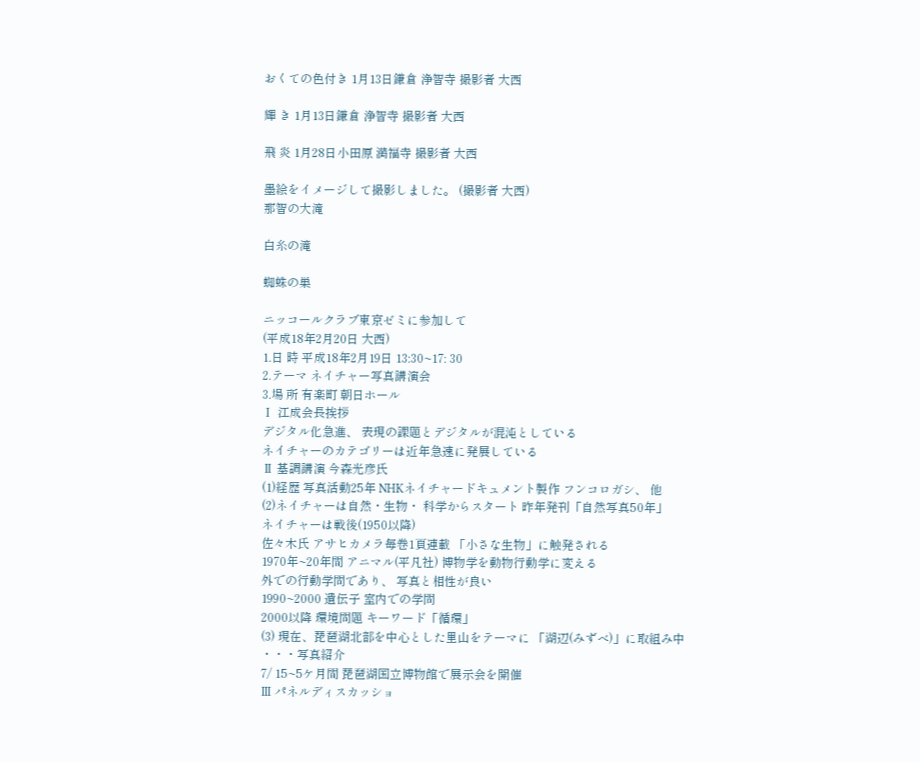おくての色付き 1月13日鎌倉 浄智寺 撮影者 大西

輝 き 1月13日鎌倉 浄智寺 撮影者 大西

飛 炎 1月28日小田原 満福寺 撮影者 大西

墨絵をイメージして撮影しました。 (撮影者 大西)
那智の大滝

白糸の滝

蜘蛛の巣

ニッコールクラブ東京ゼミに参加して
(平成18年2月20日 大西)
1.日 時 平成18年2月19日 13:30~17: 30
2.テーマ ネイチャー写真講演会
3.場 所 有楽町 朝日ホール
Ⅰ 江成会長挨拶
デジタル化急進、 表現の課題とデジタルが混沌としている
ネイチャーのカテゴリーは近年急速に発展している
Ⅱ 基調講演 今森光彦氏
(1)経歴 写真活動25年 NHKネイチャードキュメント製作 フンコロガシ、 他
(2)ネイチャーは自然・生物・ 科学からスタート 昨年発刊「自然写真50年」
ネイチャーは戦後(1950以降)
佐々木氏 アサヒカメラ毎巻1頁連載 「小さな生物」に触発される
1970年~20年間 アニマル(平凡社) 博物学を動物行動学に変える
外での行動学問であり、 写真と相性が良い
1990~2000 遺伝子 室内での学問
2000以降 環境問題 キーワード「循環」
(3) 現在、琵琶湖北部を中心とした里山をテーマに 「湖辺(みずべ)」に取組み中
・・・写真紹介
7/ 15~5ケ月間 琵琶湖国立博物館で展示会を開催
Ⅲ パネルディスカッショ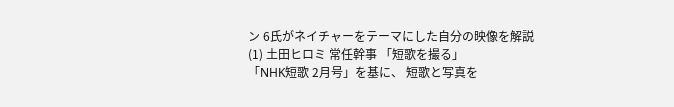ン 6氏がネイチャーをテーマにした自分の映像を解説
(1) 土田ヒロミ 常任幹事 「短歌を撮る」
「NHK短歌 2月号」を基に、 短歌と写真を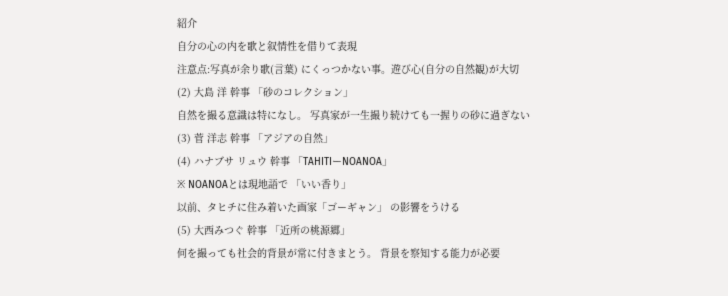紹介
自分の心の内を歌と叙情性を借りて表現
注意点:写真が余り歌(言葉) にくっつかない事。遊び心(自分の自然観)が大切
(2) 大島 洋 幹事 「砂のコレクション」
自然を撮る意識は特になし。 写真家が一生撮り続けても一握りの砂に過ぎない
(3) 菅 洋志 幹事 「アジアの自然」
(4) ハナブサ リュウ 幹事 「TAHITIーNOANOA」
※ NOANOAとは現地語で 「いい香り」
以前、タヒチに住み着いた画家「ゴーギャン」 の影響をうける
(5) 大西みつぐ 幹事 「近所の桃源郷」
何を撮っても社会的背景が常に付きまとう。 背景を察知する能力が必要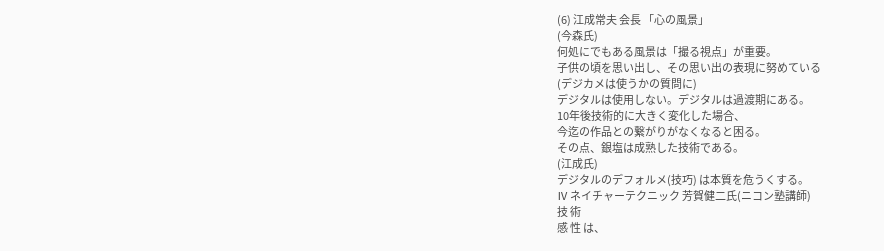(6) 江成常夫 会長 「心の風景」
(今森氏)
何処にでもある風景は「撮る視点」が重要。
子供の頃を思い出し、その思い出の表現に努めている
(デジカメは使うかの質問に)
デジタルは使用しない。デジタルは過渡期にある。
10年後技術的に大きく変化した場合、
今迄の作品との繋がりがなくなると困る。
その点、銀塩は成熟した技術である。
(江成氏)
デジタルのデフォルメ(技巧) は本質を危うくする。
Ⅳ ネイチャーテクニック 芳賀健二氏(ニコン塾講師)
技 術
感 性 は、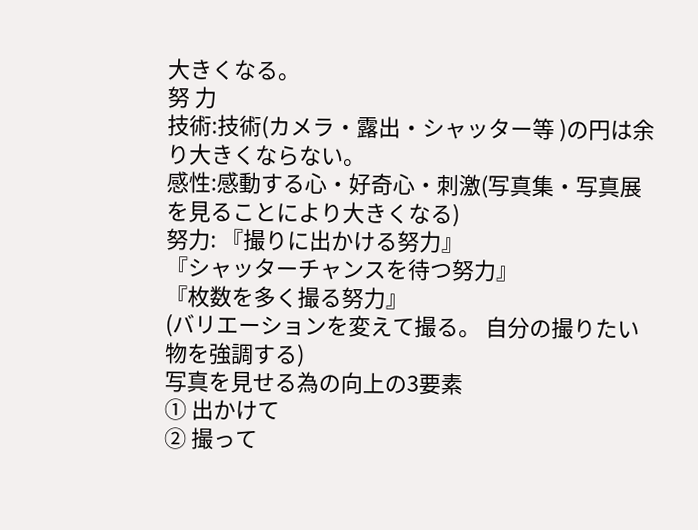大きくなる。
努 力
技術:技術(カメラ・露出・シャッター等 )の円は余り大きくならない。
感性:感動する心・好奇心・刺激(写真集・写真展を見ることにより大きくなる)
努力: 『撮りに出かける努力』
『シャッターチャンスを待つ努力』
『枚数を多く撮る努力』
(バリエーションを変えて撮る。 自分の撮りたい物を強調する)
写真を見せる為の向上の3要素
① 出かけて
② 撮って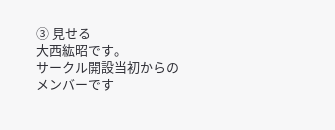③ 見せる
大西紘昭です。
サークル開設当初からのメンバーです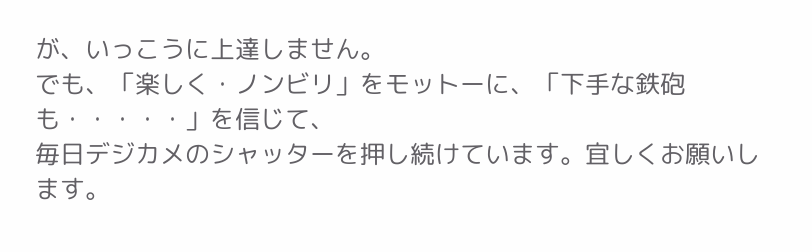が、いっこうに上達しません。
でも、「楽しく・ノンビリ」をモットーに、「下手な鉄砲も・・・・・」を信じて、
毎日デジカメのシャッターを押し続けています。宜しくお願いします。